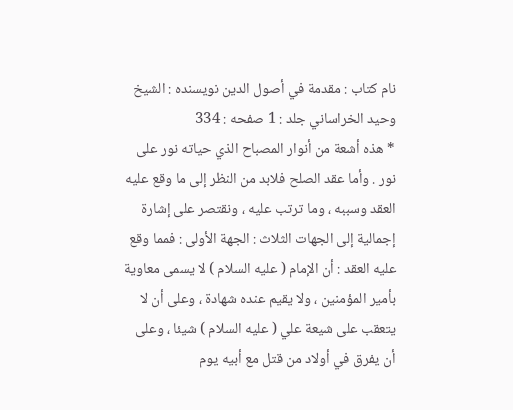نام کتاب : مقدمة في أصول الدين نویسنده : الشيخ وحيد الخراساني جلد : 1 صفحه : 334
* هذه أشعة من أنوار المصباح الذي حياته نور على نور . وأما عقد الصلح فلابد من النظر إلى ما وقع عليه العقد وسببه ، وما ترتب عليه ، ونقتصر على إشارة إجمالية إلى الجهات الثلاث : الجهة الأولى : فمما وقع عليه العقد : أن الإمام ( عليه السلام ) لا يسمى معاوية بأمير المؤمنين ، ولا يقيم عنده شهادة ، وعلى أن لا يتعقب على شيعة علي ( عليه السلام ) شيئا ، وعلى أن يفرق في أولاد من قتل مع أبيه يوم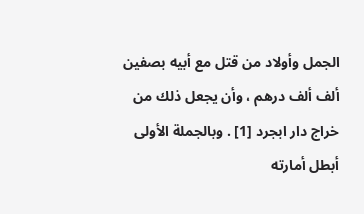الجمل وأولاد من قتل مع أبيه بصفين ألف ألف درهم ، وأن يجعل ذلك من خراج دار ابجرد [1] . وبالجملة الأولى أبطل أمارته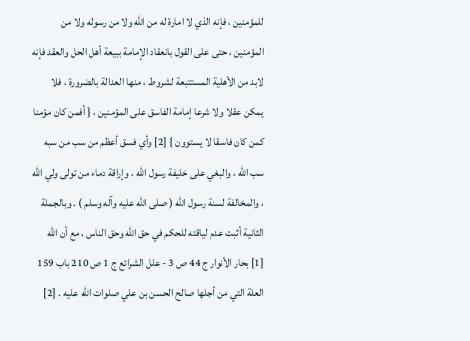للمؤمنين ، فإنه الذي لا امارة له من الله ولا من رسوله ولا من المؤمنين ، حتى على القول بانعقاد الإمامة ببيعة أهل الحل والعقد فإنه لابد من الأهلية المستتبعة لشروط ، منها العدالة بالضرورة ، فلا يمكن عقلا ولا شرعا إمامة الفاسق على المؤمنين ، { أفمن كان مؤمنا كمن كان فاسقا لا يستوون } [2] وأي فسق أعظم من سب من سبه سب الله ، والبغي على خليفة رسول الله ، وإراقة دماء من تولى ولي الله ، والمخالفة لسنة رسول الله ( صلى الله عليه وآله وسلم ) . وبالجملة الثانية أثبت عدم لياقته للحكم في حق الله وحق الناس ، مع أن الله
[1] بحار الأنوار ج 44 ص 3 - علل الشرائع ج 1 ص 210 باب 159 العلة التي من أجلها صالح الحسن بن علي صلوات الله عليه . [2]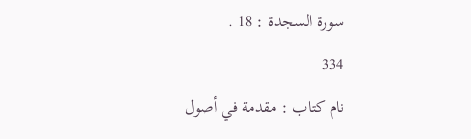سورة السجدة : 18 .
334
نام کتاب : مقدمة في أصول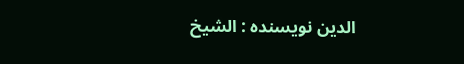الدين نویسنده : الشيخ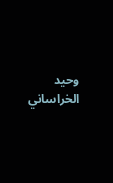وحيد الخراساني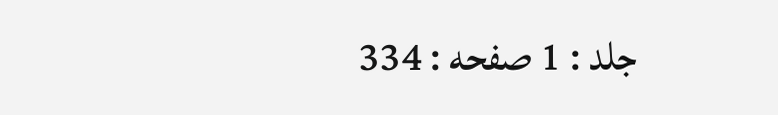جلد : 1 صفحه : 334